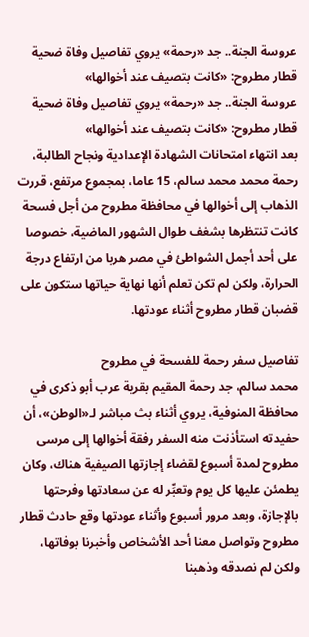عروسة الجنة.. جد «رحمة» يروي تفاصيل وفاة ضحية قطار مطروح: «كانت بتصيف عند أخوالها»
عروسة الجنة.. جد «رحمة» يروي تفاصيل وفاة ضحية قطار مطروح: «كانت بتصيف عند أخوالها»
بعد انتهاء امتحانات الشهادة الإعدادية ونجاح الطالبة، رحمة محمد محمد سالم، 15 عاما، بمجموع مرتفع، قررت الذهاب إلى أخوالها في محافظة مطروح من أجل فسحة كانت تنتظرها بشغف طوال الشهور الماضية، خصوصا على أحد أجمل الشواطئ في مصر هربا من ارتفاع درجة الحرارة، ولكن لم تكن تعلم أنها نهاية حياتها ستكون على قضبان قطار مطروح أثناء عودتها.

تفاصيل سفر رحمة للفسحة في مطروح
محمد سالم، جد رحمة المقيم بقرية عرب أبو ذكرى في محافظة المنوفية، يروي أثناء بث مباشر لـ«الوطن»، أن حفيدته استأذنت منه السفر رفقة أخوالها إلى مرسى مطروح لمدة أسبوع لقضاء إجازتها الصيفية هناك، وكان يطمئن عليها كل يوم وتعبِّر له عن سعادتها وفرحتها بالإجازة، وبعد مرور أسبوع وأثناء عودتها وقع حادث قطار مطروح وتواصل معنا أحد الأشخاص وأخبرنا بوفاتها، ولكن لم نصدقه وذهبنا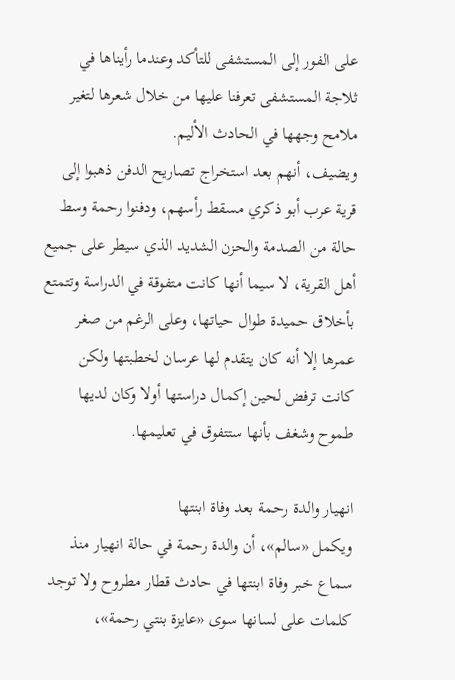على الفور إلى المستشفى للتأكد وعندما رأيناها في ثلاجة المستشفى تعرفنا عليها من خلال شعرها لتغير ملامح وجهها في الحادث الأليم.
ويضيف، أنهم بعد استخراج تصاريح الدفن ذهبوا إلى قرية عرب أبو ذكري مسقط رأسهم، ودفنوا رحمة وسط حالة من الصدمة والحزن الشديد الذي سيطر على جميع أهل القرية، لا سيما أنها كانت متفوقة في الدراسة وتتمتع بأخلاق حميدة طوال حياتها، وعلى الرغم من صغر عمرها إلا أنه كان يتقدم لها عرسان لخطبتها ولكن كانت ترفض لحين إكمال دراستها أولا وكان لديها طموح وشغف بأنها ستتفوق في تعليمها.

انهيار والدة رحمة بعد وفاة ابنتها
ويكمل «سالم»، أن والدة رحمة في حالة انهيار منذ سماع خبر وفاة ابنتها في حادث قطار مطروح ولا توجد كلمات على لسانها سوى «عايزة بنتي رحمة»،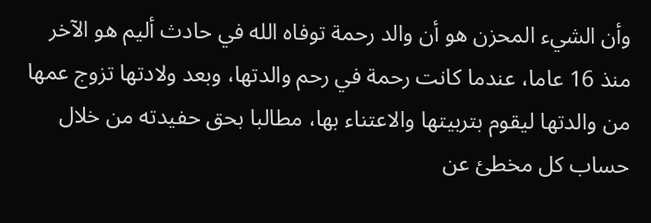وأن الشيء المحزن هو أن والد رحمة توفاه الله في حادث أليم هو الآخر منذ 16 عاما، عندما كانت رحمة في رحم والدتها، وبعد ولادتها تزوج عمها من والدتها ليقوم بتربيتها والاعتناء بها، مطالبا بحق حفيدته من خلال حساب كل مخطئ عن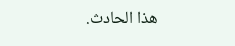هذا الحادث.